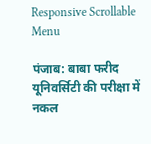Responsive Scrollable Menu

पंजाब: बाबा फरीद यूनिवर्सिटी की परीक्षा में नकल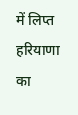में लिप्त हरियाणा का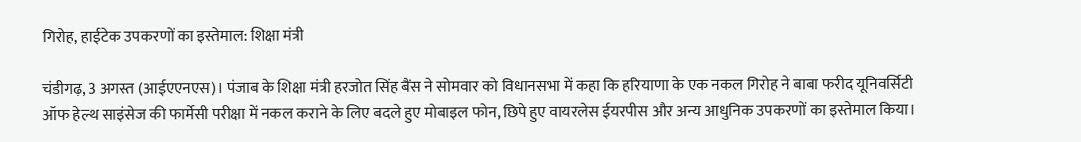गिरोह, हाईटेक उपकरणों का इस्तेमाल: शिक्षा मंत्री

चंडीगढ़, 3 अगस्त (आईएएनएस)। पंजाब के शिक्षा मंत्री हरजोत सिंह बैंस ने सोमवार को विधानसभा में कहा कि हरियाणा के एक नकल गिरोह ने बाबा फरीद यूनिवर्सिटी ऑफ हेल्थ साइंसेज की फार्मेसी परीक्षा में नकल कराने के लिए बदले हुए मोबाइल फोन, छिपे हुए वायरलेस ईयरपीस और अन्य आधुनिक उपकरणों का इस्तेमाल किया।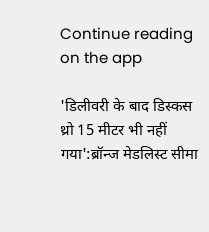Continue reading on the app

'डिलीवरी के बाद डिस्कस थ्रो 15 मीटर भी नहीं गया':ब्रॉन्ज मेडलिस्ट सीमा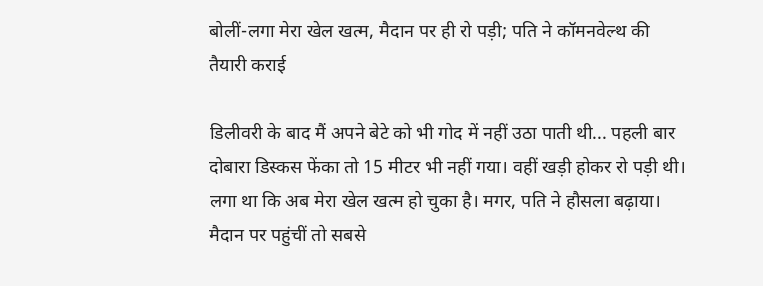बोलीं-लगा मेरा खेल खत्म, मैदान पर ही रो पड़ी; पति ने कॉमनवेल्थ की तैयारी कराई

डिलीवरी के बाद मैं अपने बेटे को भी गोद में नहीं उठा पाती थी... पहली बार दोबारा डिस्कस फेंका तो 15 मीटर भी नहीं गया। वहीं खड़ी होकर रो पड़ी थी। लगा था कि अब मेरा खेल खत्म हो चुका है। मगर, पति ने हौसला बढ़ाया। मैदान पर पहुंचीं तो सबसे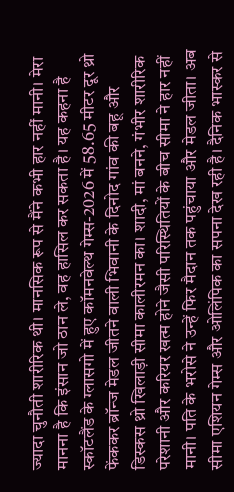ज्यादा चुनौती शारीरिक थी। मानसिक रूप से मैंने कभी हार नहीं मानी। मेरा मानना है कि इंसान जो ठान ले, वह हासिल कर सकता है। यह कहना है स्कॉटलैंड के ग्लासगो में हुए कॉमनवेल्थ गेम्स-2026 में 58.65 मीटर दूर थ्रो फेंककर ब्रॉन्ज मेडल जीतने वाली भिवानी के दिनोद गांव की बहू और डिस्कस थ्रो खिलाड़ी सीमा कालीरमन का। शादी, मां बनने, गंभीर शारीरिक परेशानी और करियर खत्म होने जैसी परिस्थितियों के बीच सीमा ने हार नहीं मानी। पति के भरोसे ने उन्हें फिर मैदान तक पहुंचाया और मेडल जीता। अब सीमा एशियन गेम्स और ओलिंपिक का सपना देख रही है। दैनिक भास्कर से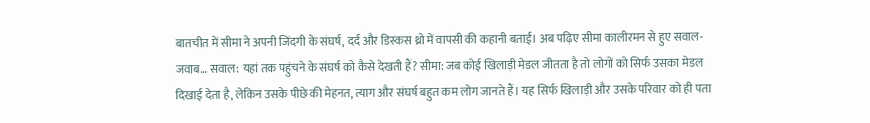बातचीत में सीमा ने अपनी जिंदगी के संघर्ष, दर्द और डिस्कस थ्रो में वापसी की कहानी बताई। अब पढ़िए सीमा कालीरमन से हुए सवाल-जवाब… सवाल: यहां तक पहुंचने के संघर्ष को कैसे देखती हैं? सीमा: जब कोई खिलाड़ी मेडल जीतता है तो लोगों को सिर्फ उसका मेडल दिखाई देता है, लेकिन उसके पीछे की मेहनत, त्याग और संघर्ष बहुत कम लोग जानते हैं। यह सिर्फ खिलाड़ी और उसके परिवार को ही पता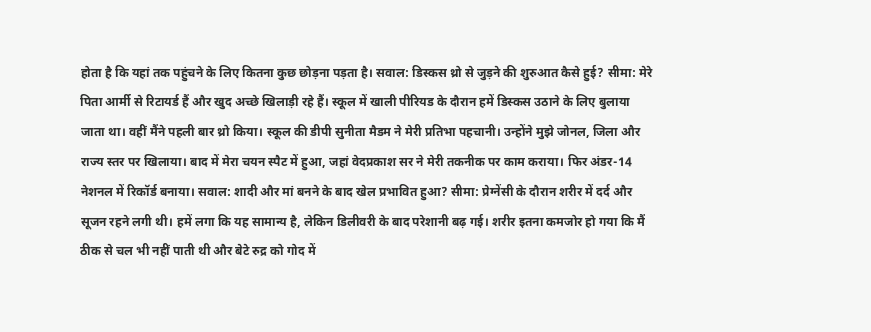होता है कि यहां तक पहुंचने के लिए कितना कुछ छोड़ना पड़ता है। सवाल: डिस्कस थ्रो से जुड़ने की शुरुआत कैसे हुई? सीमा: मेरे पिता आर्मी से रिटायर्ड हैं और खुद अच्छे खिलाड़ी रहे हैं। स्कूल में खाली पीरियड के दौरान हमें डिस्कस उठाने के लिए बुलाया जाता था। वहीं मैंने पहली बार थ्रो किया। स्कूल की डीपी सुनीता मैडम ने मेरी प्रतिभा पहचानी। उन्होंने मुझे जोनल, जिला और राज्य स्तर पर खिलाया। बाद में मेरा चयन स्पैट में हुआ, जहां वेदप्रकाश सर ने मेरी तकनीक पर काम कराया। फिर अंडर-14 नेशनल में रिकॉर्ड बनाया। सवाल: शादी और मां बनने के बाद खेल प्रभावित हुआ? सीमा: प्रेग्नेंसी के दौरान शरीर में दर्द और सूजन रहने लगी थी। हमें लगा कि यह सामान्य है, लेकिन डिलीवरी के बाद परेशानी बढ़ गई। शरीर इतना कमजोर हो गया कि मैं ठीक से चल भी नहीं पाती थी और बेटे रुद्र को गोद में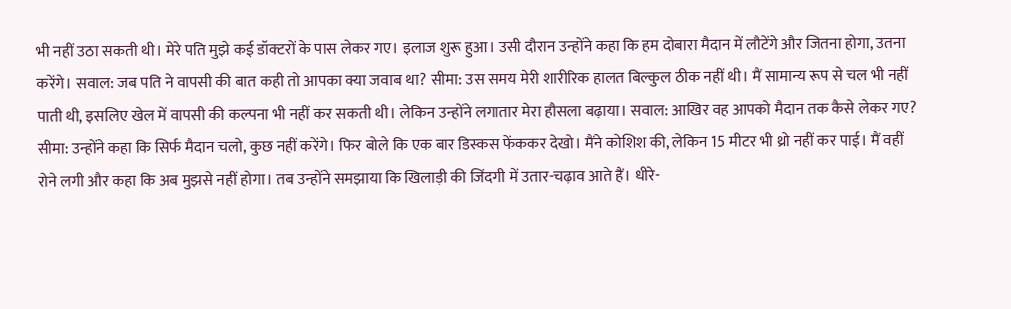भी नहीं उठा सकती थी। मेरे पति मुझे कई डॉक्टरों के पास लेकर गए। इलाज शुरू हुआ। उसी दौरान उन्होंने कहा कि हम दोबारा मैदान में लौटेंगे और जितना होगा, उतना करेंगे। सवाल: जब पति ने वापसी की बात कही तो आपका क्या जवाब था? सीमा: उस समय मेरी शारीरिक हालत बिल्कुल ठीक नहीं थी। मैं सामान्य रूप से चल भी नहीं पाती थी, इसलिए खेल में वापसी की कल्पना भी नहीं कर सकती थी। लेकिन उन्होंने लगातार मेरा हौसला बढ़ाया। सवाल: आखिर वह आपको मैदान तक कैसे लेकर गए? सीमा: उन्होंने कहा कि सिर्फ मैदान चलो, कुछ नहीं करेंगे। फिर बोले कि एक बार डिस्कस फेंककर देखो। मैंने कोशिश की, लेकिन 15 मीटर भी थ्रो नहीं कर पाई। मैं वहीं रोने लगी और कहा कि अब मुझसे नहीं होगा। तब उन्होंने समझाया कि खिलाड़ी की जिंदगी में उतार-चढ़ाव आते हैं। धीरे-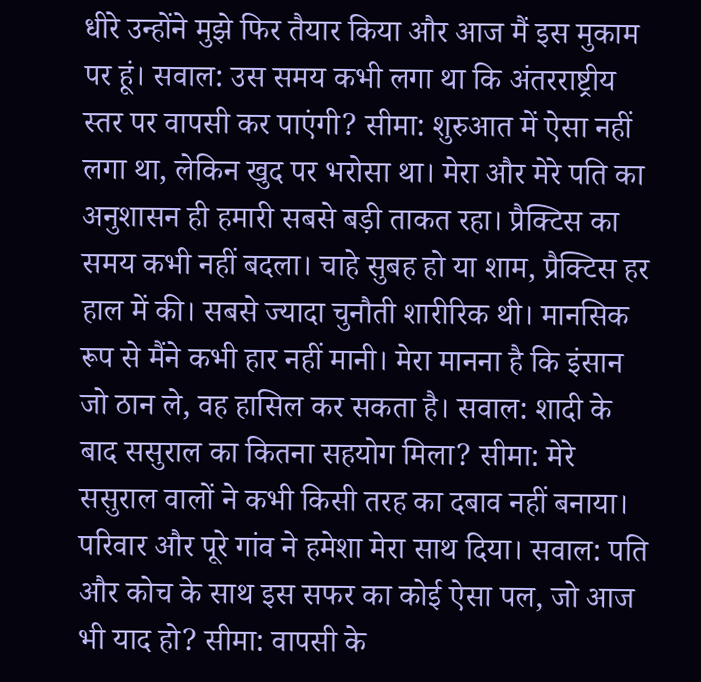धीरे उन्होंने मुझे फिर तैयार किया और आज मैं इस मुकाम पर हूं। सवाल: उस समय कभी लगा था कि अंतरराष्ट्रीय स्तर पर वापसी कर पाएंगी? सीमा: शुरुआत में ऐसा नहीं लगा था, लेकिन खुद पर भरोसा था। मेरा और मेरे पति का अनुशासन ही हमारी सबसे बड़ी ताकत रहा। प्रैक्टिस का समय कभी नहीं बदला। चाहे सुबह हो या शाम, प्रैक्टिस हर हाल में की। सबसे ज्यादा चुनौती शारीरिक थी। मानसिक रूप से मैंने कभी हार नहीं मानी। मेरा मानना है कि इंसान जो ठान ले, वह हासिल कर सकता है। सवाल: शादी के बाद ससुराल का कितना सहयोग मिला? सीमा: मेरे ससुराल वालों ने कभी किसी तरह का दबाव नहीं बनाया। परिवार और पूरे गांव ने हमेशा मेरा साथ दिया। सवाल: पति और कोच के साथ इस सफर का कोई ऐसा पल, जो आज भी याद हो? सीमा: वापसी के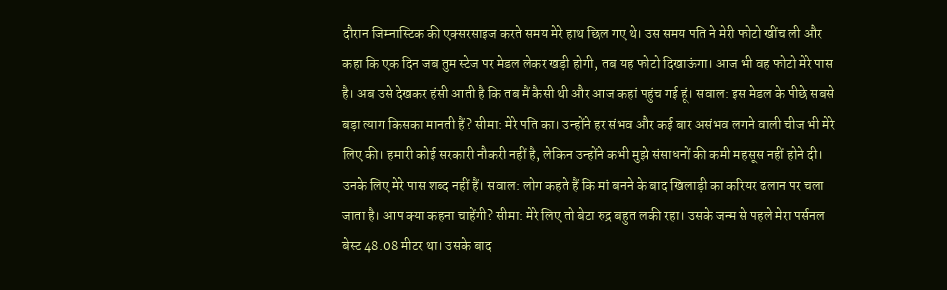दौरान जिम्नास्टिक की एक्सरसाइज करते समय मेरे हाथ छिल गए थे। उस समय पति ने मेरी फोटो खींच ली और कहा कि एक दिन जब तुम स्टेज पर मेडल लेकर खड़ी होगी, तब यह फोटो दिखाऊंगा। आज भी वह फोटो मेरे पास है। अब उसे देखकर हंसी आती है कि तब मैं कैसी थी और आज कहां पहुंच गई हूं। सवाल: इस मेडल के पीछे सबसे बड़ा त्याग किसका मानती हैं? सीमा: मेरे पति का। उन्होंने हर संभव और कई बार असंभव लगने वाली चीज भी मेरे लिए की। हमारी कोई सरकारी नौकरी नहीं है, लेकिन उन्होंने कभी मुझे संसाधनों की कमी महसूस नहीं होने दी। उनके लिए मेरे पास शब्द नहीं हैं। सवाल: लोग कहते हैं कि मां बनने के बाद खिलाड़ी का करियर ढलान पर चला जाता है। आप क्या कहना चाहेंगी? सीमा: मेरे लिए तो बेटा रुद्र बहुत लकी रहा। उसके जन्म से पहले मेरा पर्सनल बेस्ट 48.08 मीटर था। उसके बाद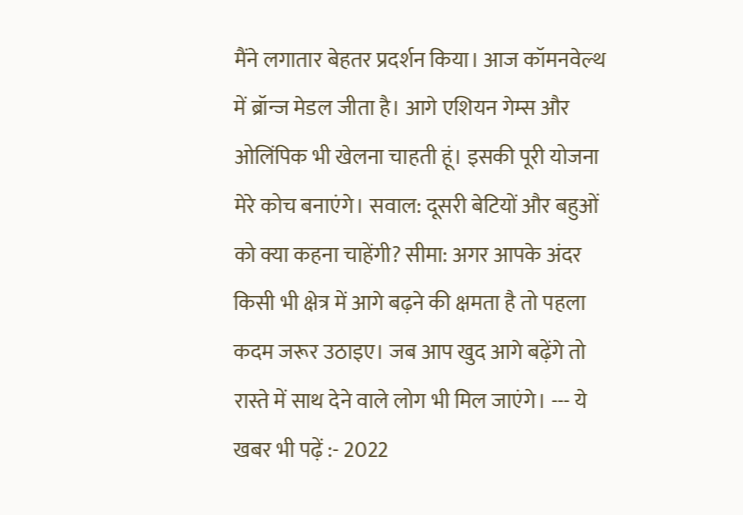मैंने लगातार बेहतर प्रदर्शन किया। आज कॉमनवेल्थ में ब्रॉन्ज मेडल जीता है। आगे एशियन गेम्स और ओलिंपिक भी खेलना चाहती हूं। इसकी पूरी योजना मेरे कोच बनाएंगे। सवाल: दूसरी बेटियों और बहुओं को क्या कहना चाहेंगी? सीमा: अगर आपके अंदर किसी भी क्षेत्र में आगे बढ़ने की क्षमता है तो पहला कदम जरूर उठाइए। जब आप खुद आगे बढ़ेंगे तो रास्ते में साथ देने वाले लोग भी मिल जाएंगे। --- ये खबर भी पढ़ें :- 2022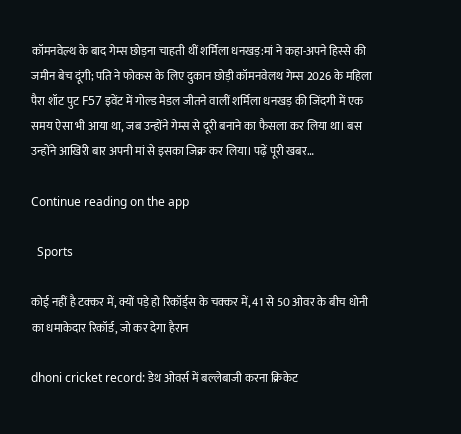कॉमनवेल्थ के बाद गेम्स छोड़ना चाहती थीं शर्मिला धनखड़:मां ने कहा-अपने हिस्से की जमीन बेच दूंगी; पति ने फोकस के लिए दुकान छोड़ी कॉमनवेलथ गेम्स 2026 के महिला पैरा शॉट पुट F57 इवेंट में गोल्ड मेडल जीतने वालीं शर्मिला धनखड़ की जिंदगी में एक समय ऐसा भी आया था, जब उन्होंने गेम्स से दूरी बनाने का फैसला कर लिया था। बस उन्होंने आखिरी बार अपनी मां से इसका जिक्र कर लिया। पढ़ें पूरी खबर…

Continue reading on the app

  Sports

कोई नहीं है टक्कर में, क्यों पड़े हो रिकॉर्ड्स के चक्कर में, 41 से 50 ओवर के बीच धोनी का धमाकेदार रिकॉर्ड, जो कर देगा हैरान

dhoni cricket record: डेथ ओवर्स में बल्लेबाजी करना क्रिकेट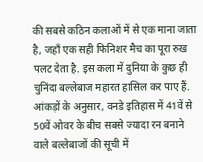की सबसे कठिन कलाओं में से एक माना जाता है, जहाँ एक सही फिनिशर मैच का पूरा रुख पलट देता है. इस कला में दुनिया के कुछ ही चुनिंदा बल्लेबाज महारत हासिल कर पाए हैं. आंकड़ों के अनुसार, वनडे इतिहास में 41वें से 50वें ओवर के बीच सबसे ज्यादा रन बनाने वाले बल्लेबाजों की सूची में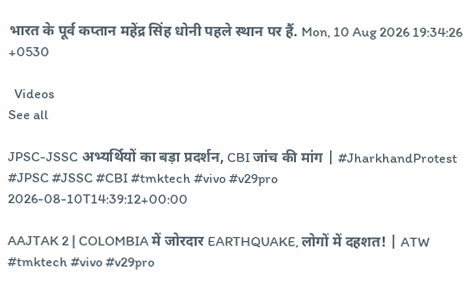भारत के पूर्व कप्तान महेंद्र सिंह धोनी पहले स्थान पर हैं. Mon, 10 Aug 2026 19:34:26 +0530

  Videos
See all

JPSC-JSSC अभ्यर्थियों का बड़ा प्रदर्शन, CBI जांच की मांग | #JharkhandProtest #JPSC #JSSC #CBI #tmktech #vivo #v29pro
2026-08-10T14:39:12+00:00

AAJTAK 2 | COLOMBIA में जोरदार EARTHQUAKE, लोगों में दहशत! | ATW #tmktech #vivo #v29pro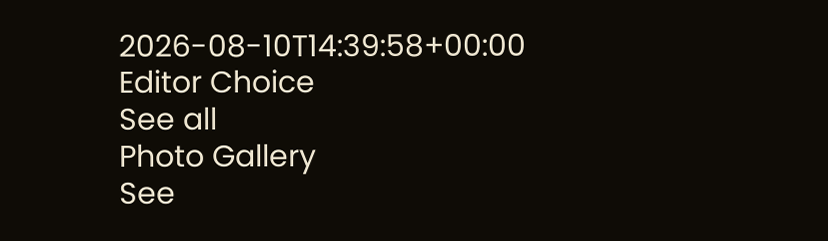2026-08-10T14:39:58+00:00
Editor Choice
See all
Photo Gallery
See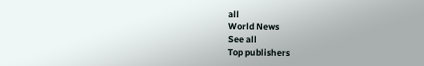all
World News
See all
Top publishers